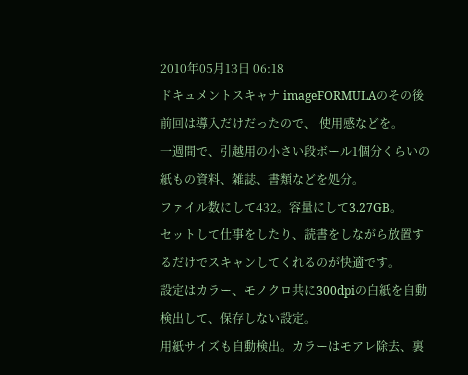2010年05月13日 06:18
ドキュメントスキャナ imageFORMULAのその後
前回は導入だけだったので、 使用感などを。
一週間で、引越用の小さい段ボール1個分くらいの紙もの資料、雑誌、書類などを処分。
ファイル数にして432。容量にして3.27GB。
セットして仕事をしたり、読書をしながら放置するだけでスキャンしてくれるのが快適です。
設定はカラー、モノクロ共に300dpiの白紙を自動検出して、保存しない設定。
用紙サイズも自動検出。カラーはモアレ除去、裏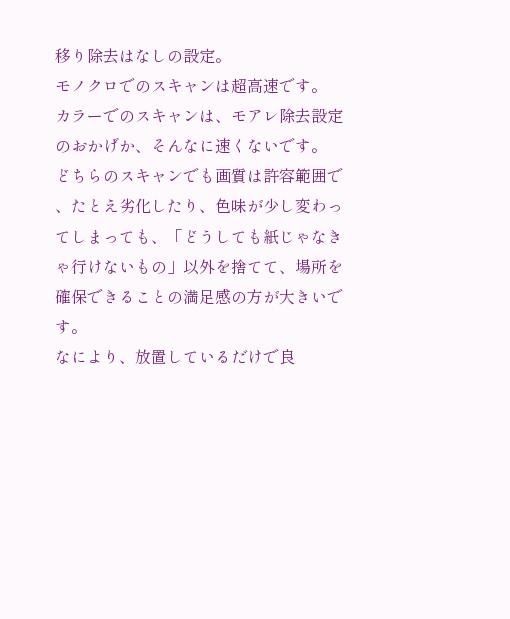移り除去はなしの設定。
モノクロでのスキャンは超高速です。
カラーでのスキャンは、モアレ除去設定のおかげか、そんなに速くないです。
どちらのスキャンでも画質は許容範囲で 、たとえ劣化したり、色味が少し変わってしまっても、「どうしても紙じゃなきゃ行けないもの」以外を捨てて、場所を確保できることの満足感の方が大きいです。
なにより、放置しているだけで良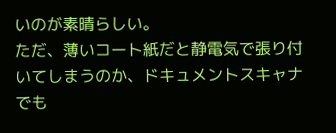いのが素晴らしい。
ただ、薄いコート紙だと静電気で張り付いてしまうのか、ドキュメントスキャナでも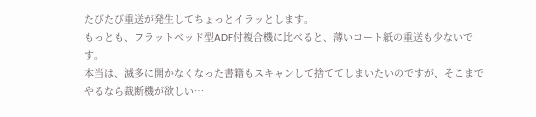たびたび重送が発生してちょっとイラッとします。
もっとも、フラットベッド型ADF付複合機に比べると、薄いコート紙の重送も少ないです。
本当は、滅多に開かなくなった書籍もスキャンして捨ててしまいたいのですが、そこまでやるなら裁断機が欲しい…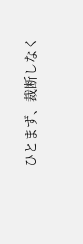ひとまず、裁断しなく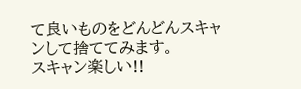て良いものをどんどんスキャンして捨ててみます。
スキャン楽しい!!